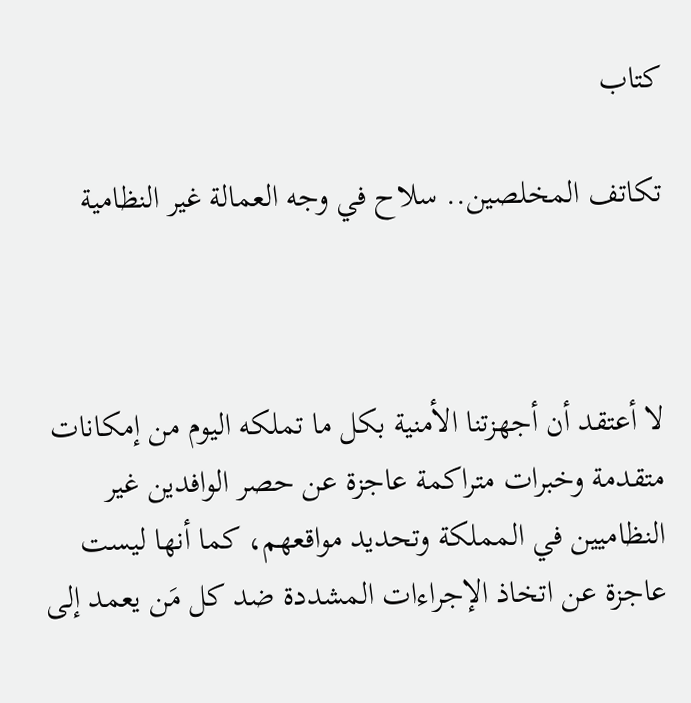كتاب

تكاتف المخلصين.. سلاح في وجه العمالة غير النظامية



لا أعتقد أن أجهزتنا الأمنية بكل ما تملكه اليوم من إمكانات متقدمة وخبرات متراكمة عاجزة عن حصر الوافدين غير النظاميين في المملكة وتحديد مواقعهم، كما أنها ليست عاجزة عن اتخاذ الإجراءات المشددة ضد كل مَن يعمد إلى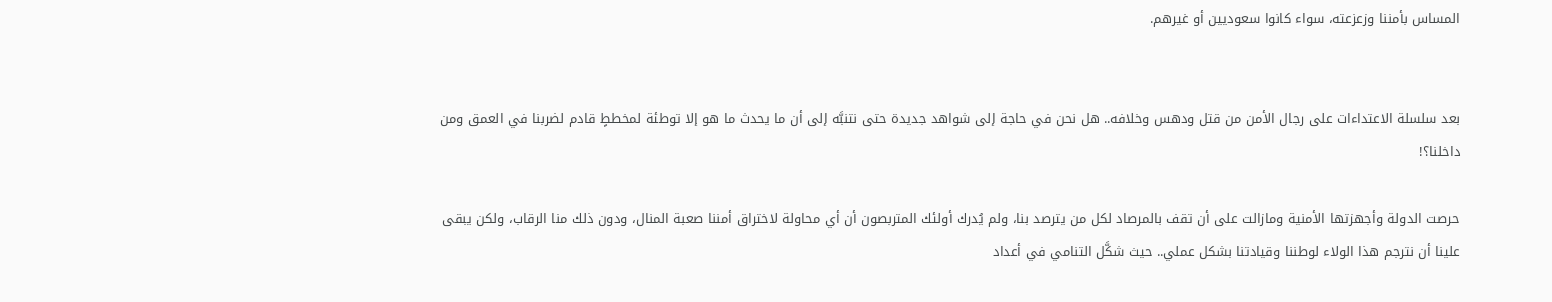المساس بأمننا وزعزعته، سواء كانوا سعوديين أو غيرهم.


بعد سلسلة الاعتداءات على رجال الأمن من قتل ودهس وخلافه.. هل نحن في حاجة إلى شواهد جديدة حتى نتنبَّه إلى أن ما يحدث ما هو إلا توطئة لمخططٍ قادم لضربنا في العمق ومن داخلنا؟!

حرصت الدولة وأجهزتها الأمنية ومازالت على أن تقف بالمرصاد لكل من يترصد بنا، ولم يُدرك أولئك المتربصون أن أي محاولة لاختراق أمننا صعبة المنال، ودون ذلك منا الرقاب، ولكن يبقى علينا أن نترجم هذا الولاء لوطننا وقيادتنا بشكل عملي.. حيث شكَّل التنامي في أعداد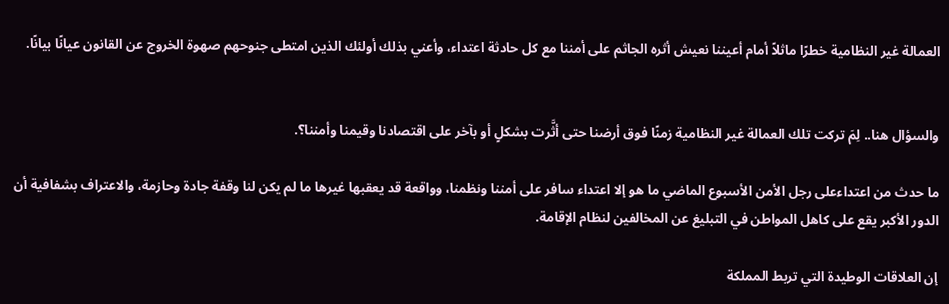العمالة غير النظامية خطرًا ماثلاً أمام أعيننا نعيش أثره الجاثم على أمننا مع كل حادثة اعتداء، وأعني بذلك أولئك الذين امتطى جنوحهم صهوة الخروج عن القانون عيانًا بيانًا.


والسؤال هنا.. لِمَ تركت تلك العمالة غير النظامية زمنًا فوق أرضنا حتى أثَّرت بشكلٍ أو بآخر على اقتصادنا وقيمنا وأمننا؟.

ما حدث من اعتداءعلى رجل الأمن الأسبوع الماضي ما هو إلا اعتداء سافر على أمننا ونظمنا، وواقعة قد يعقبها غيرها ما لم يكن لنا وقفة جادة وحازمة، والاعتراف بشفافية أن الدور الأكبر يقع على كاهل المواطن في التبليغ عن المخالفين لنظام الإقامة.

إن العلاقات الوطيدة التي تربط المملكة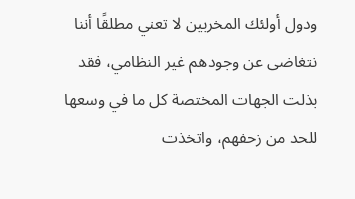ودول أولئك المخربين لا تعني مطلقًا أننا نتغاضى عن وجودهم غير النظامي، فقد بذلت الجهات المختصة كل ما في وسعها للحد من زحفهم، واتخذت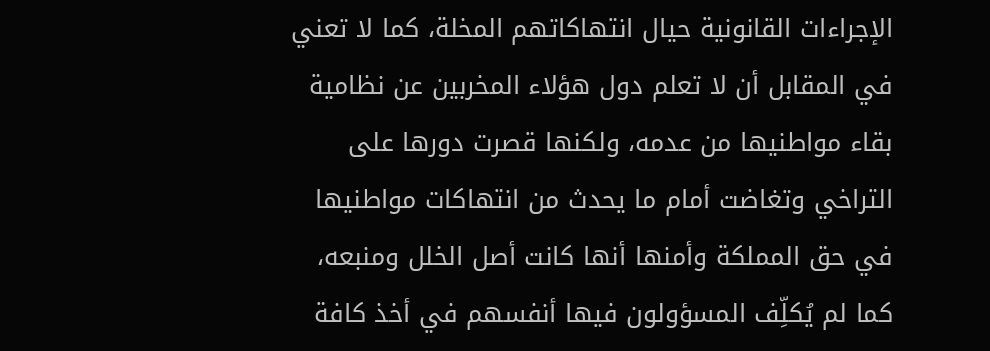الإجراءات القانونية حيال انتهاكاتهم المخلة، كما لا تعني في المقابل أن لا تعلم دول هؤلاء المخربين عن نظامية بقاء مواطنيها من عدمه، ولكنها قصرت دورها على التراخي وتغاضت أمام ما يحدث من انتهاكات مواطنيها في حق المملكة وأمنها أنها كانت أصل الخلل ومنبعه، كما لم يُكلِّف المسؤولون فيها أنفسهم في أخذ كافة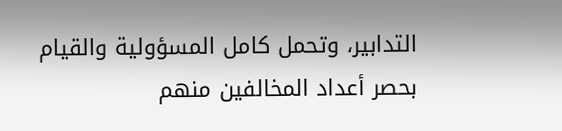التدابير، وتحمل كامل المسؤولية والقيام بحصر أعداد المخالفين منهم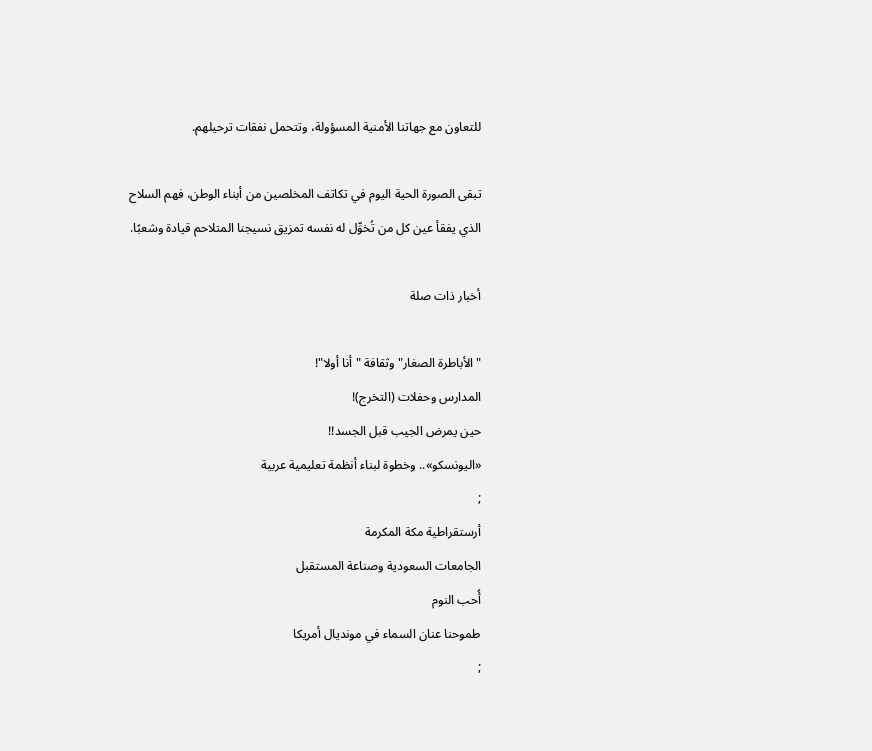للتعاون مع جهاتنا الأمنية المسؤولة، وتتحمل نفقات ترحيلهم.

تبقى الصورة الحية اليوم في تكاتف المخلصين من أبناء الوطن، فهم السلاح الذي يفقأ عين كل من تُخوِّل له نفسه تمزيق نسيجنا المتلاحم قيادة وشعبًا.

أخبار ذات صلة

"الأباطرة الصغار" وثقافة "أنا أولا"!
المدارس وحفلات (التخرج)!
حين يمرض الجيب قبل الجسد!!
«اليونسكو».. وخطوة لبناء أنظمة تعليمية عربية
;
أرستقراطية مكة المكرمة
الجامعات السعودية وصناعة المستقبل
أُحب النوم
طموحنا عنان السماء في مونديال أمريكا
;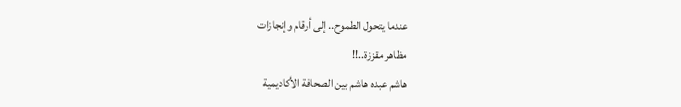عندما يتحول الطموح.. إلى أرقام وإنجازات
مظاهر مقززة..!!
هاشم عبده هاشم بين الصحافة الأكاديمية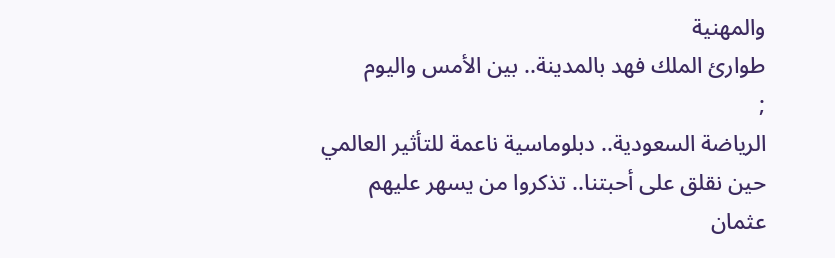والمهنية
طوارئ الملك فهد بالمدينة.. بين الأمس واليوم
;
الرياضة السعودية.. دبلوماسية ناعمة للتأثير العالمي
حين نقلق على أحبتنا.. تذكروا من يسهر عليهم
عثمان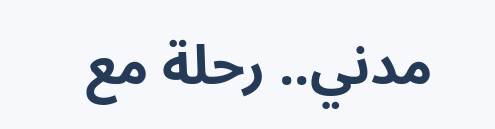مدني.. رحلة مع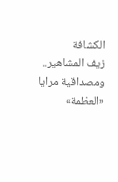الكشافة
زيف المشاهير.. ومصداقية مرايا «العظمة»